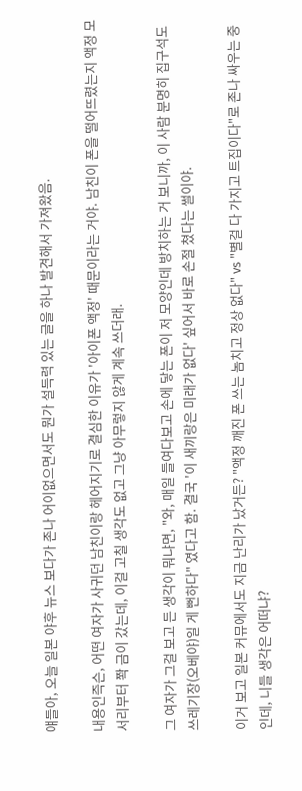얘들아, 오늘 일본 야후 뉴스 보다가 존나 어이없으면서도 뭔가 설득력 있는 글을 하나 발견해서 가져왔음.

내용인즉슨, 어떤 여자가 사귀던 남친이랑 헤어지기로 결심한 이유가 '아이폰 액정' 때문이라는 거야. 남친이 폰을 떨어뜨렸는지 액정 모서리부터 쫙 금이 갔는데, 이걸 고칠 생각도 없고 그냥 아무렇지 않게 계속 쓰더래.

그 여자가 그걸 보고 든 생각이 뭐냐면, "와, 매일 들여다보고 손에 닿는 폰이 저 모양인데 방치하는 거 보니까, 이 사람 분명히 집구석도 쓰레기장(오베야)일 게 뻔하다" 였다고 함. 결국 '이 새끼랑은 미래가 없다' 싶어서 바로 손절 쳤다는 썰이야.

이거 보고 일본 커뮤에서도 지금 난리가 났거든? "액정 깨진 폰 쓰는 놈치고 정상 없다" vs "별걸 다 가지고 트집이다"로 존나 싸우는 중인데, 니들 생각은 어떠냐?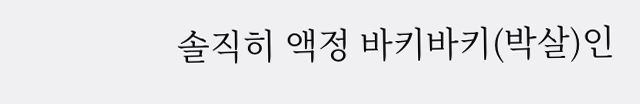솔직히 액정 바키바키(박살)인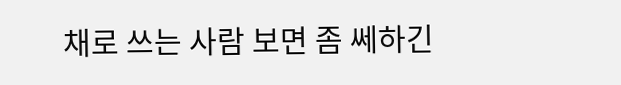채로 쓰는 사람 보면 좀 쎄하긴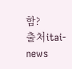함?
출처itai-news